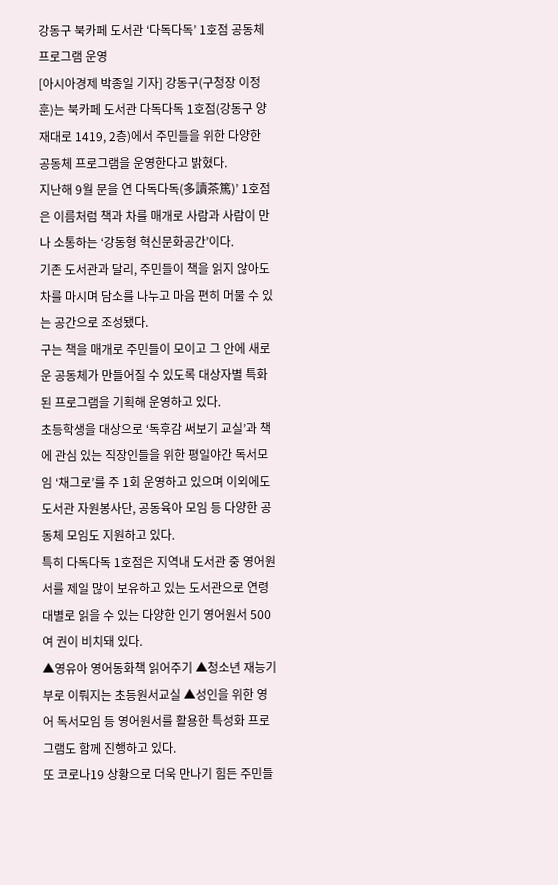강동구 북카페 도서관 ‘다독다독’ 1호점 공동체 프로그램 운영
[아시아경제 박종일 기자] 강동구(구청장 이정훈)는 북카페 도서관 다독다독 1호점(강동구 양재대로 1419, 2층)에서 주민들을 위한 다양한 공동체 프로그램을 운영한다고 밝혔다.
지난해 9월 문을 연 다독다독(多讀茶篤)’ 1호점은 이름처럼 책과 차를 매개로 사람과 사람이 만나 소통하는 ‘강동형 혁신문화공간’이다.
기존 도서관과 달리, 주민들이 책을 읽지 않아도 차를 마시며 담소를 나누고 마음 편히 머물 수 있는 공간으로 조성됐다.
구는 책을 매개로 주민들이 모이고 그 안에 새로운 공동체가 만들어질 수 있도록 대상자별 특화된 프로그램을 기획해 운영하고 있다.
초등학생을 대상으로 ‘독후감 써보기 교실’과 책에 관심 있는 직장인들을 위한 평일야간 독서모임 ‘채그로’를 주 1회 운영하고 있으며 이외에도 도서관 자원봉사단, 공동육아 모임 등 다양한 공동체 모임도 지원하고 있다.
특히 다독다독 1호점은 지역내 도서관 중 영어원서를 제일 많이 보유하고 있는 도서관으로 연령대별로 읽을 수 있는 다양한 인기 영어원서 500여 권이 비치돼 있다.
▲영유아 영어동화책 읽어주기 ▲청소년 재능기부로 이뤄지는 초등원서교실 ▲성인을 위한 영어 독서모임 등 영어원서를 활용한 특성화 프로그램도 함께 진행하고 있다.
또 코로나19 상황으로 더욱 만나기 힘든 주민들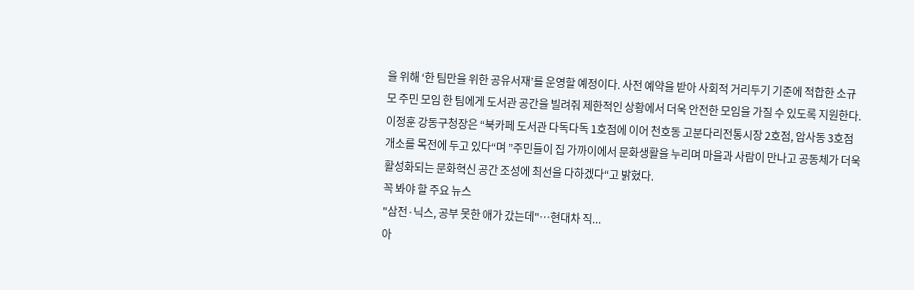을 위해 ‘한 팀만을 위한 공유서재’를 운영할 예정이다. 사전 예약을 받아 사회적 거리두기 기준에 적합한 소규모 주민 모임 한 팀에게 도서관 공간을 빌려줘 제한적인 상황에서 더욱 안전한 모임을 가질 수 있도록 지원한다.
이정훈 강동구청장은 “북카페 도서관 다독다독 1호점에 이어 천호동 고분다리전통시장 2호점, 암사동 3호점 개소를 목전에 두고 있다“며 ”주민들이 집 가까이에서 문화생활을 누리며 마을과 사람이 만나고 공동체가 더욱 활성화되는 문화혁신 공간 조성에 최선을 다하겠다“고 밝혔다.
꼭 봐야 할 주요 뉴스
"삼전·닉스, 공부 못한 애가 갔는데"…현대차 직...
아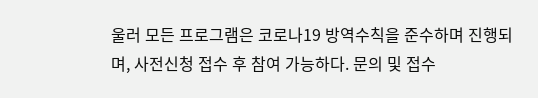울러 모든 프로그램은 코로나19 방역수칙을 준수하며 진행되며, 사전신청 접수 후 참여 가능하다. 문의 및 접수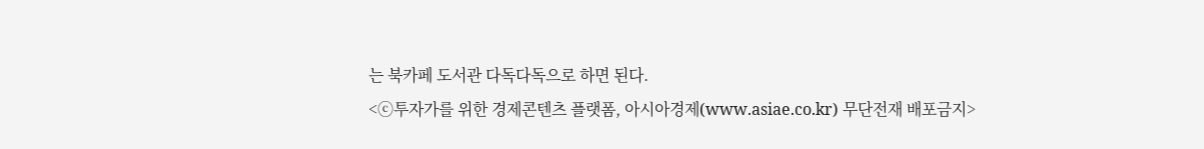는 북카페 도서관 다독다독으로 하면 된다.
<ⓒ투자가를 위한 경제콘텐츠 플랫폼, 아시아경제(www.asiae.co.kr) 무단전재 배포금지>